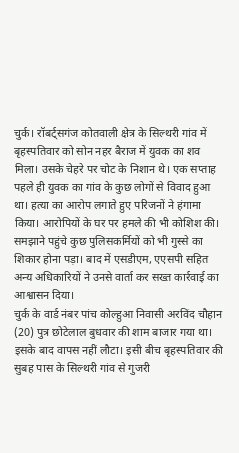चुर्क। रॉबर्ट्सगंज कोतवाली क्षेत्र के सिल्थरी गांव में बृहस्पतिवार को सोन नहर बैराज में युवक का शव मिला। उसके चेहरे पर चोट के निशान थे। एक सप्ताह पहले ही युवक का गांव के कुछ लोगों से विवाद हुआ था। हत्या का आरोप लगाते हुए परिजनों ने हंगामा किया। आरोपियों के घर पर हमले की भी कोशिश की। समझाने पहुंचे कुछ पुलिसकर्मियों को भी गुस्से का शिकार होना पड़ा। बाद में एसडीएम, एएसपी सहित अन्य अधिकारियों ने उनसे वार्ता कर सख्त कार्रवाई का आश्वासन दिया।
चुर्क के वार्ड नंबर पांच कोल्हुआ निवासी अरविंद चौहान (20) पुत्र छोटेलाल बुधवार की शाम बाजार गया था। इसके बाद वापस नहीं लौटा। इसी बीच बृहस्पतिवार की सुबह पास के सिल्थरी गांव से गुजरी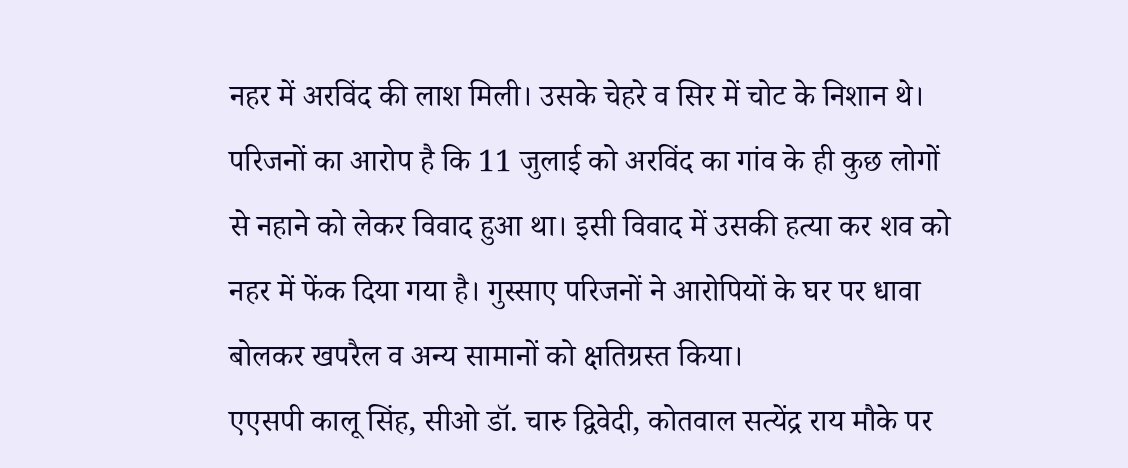नहर में अरविंद की लाश मिली। उसके चेहरे व सिर में चोट के निशान थे। परिजनों का आरोप है कि 11 जुलाई को अरविंद का गांव के ही कुछ लोगों से नहाने को लेकर विवाद हुआ था। इसी विवाद में उसकी हत्या कर शव को नहर में फेंक दिया गया है। गुस्साए परिजनों ने आरोपियों के घर पर धावा बोलकर खपरैल व अन्य सामानों को क्षतिग्रस्त किया।
एएसपी कालू सिंह, सीओ डॉ. चारु द्विवेदी, कोतवाल सत्येंद्र राय मौके पर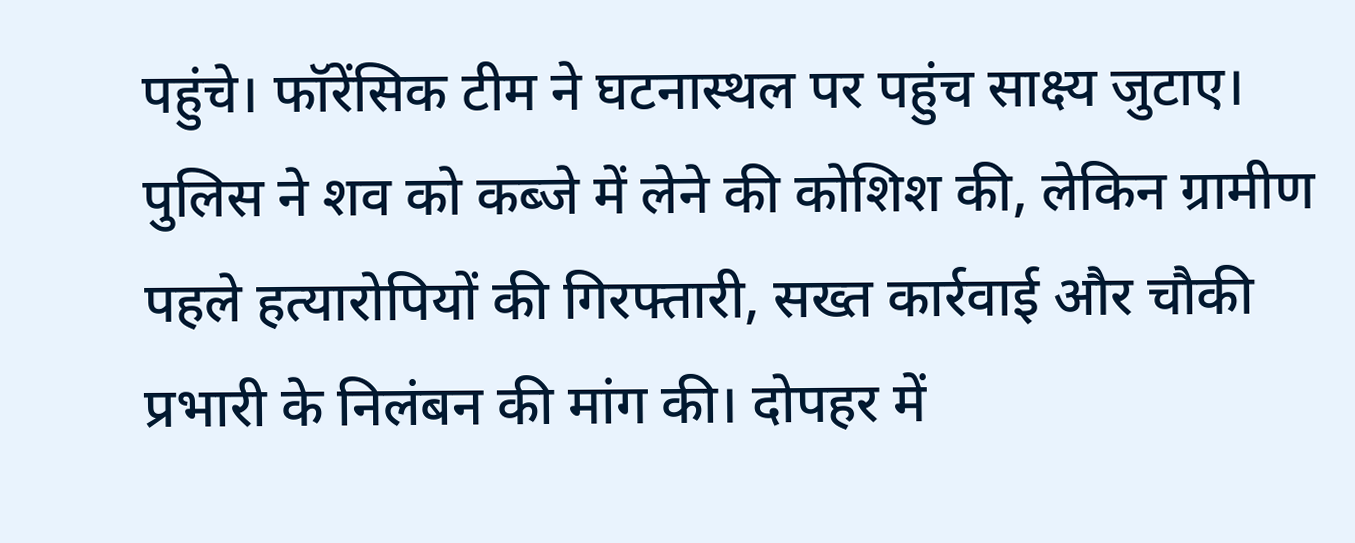पहुंचे। फॉरेंसिक टीम ने घटनास्थल पर पहुंच साक्ष्य जुटाए। पुलिस ने शव को कब्जे में लेने की कोशिश की, लेकिन ग्रामीण पहले हत्यारोपियों की गिरफ्तारी, सख्त कार्रवाई और चौकी प्रभारी के निलंबन की मांग की। दोपहर में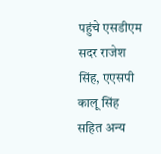पहुंचे एसडीएम सदर राजेश सिंह, एएसपी कालू सिंह सहित अन्य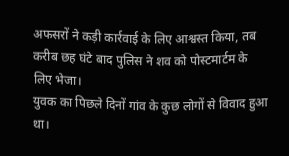अफसरों ने कड़ी कार्रवाई के लिए आश्वस्त किया, तब करीब छह घंटे बाद पुलिस ने शव को पोस्टमार्टम के लिए भेजा।
युवक का पिछले दिनों गांव के कुछ लोगों से विवाद हुआ था।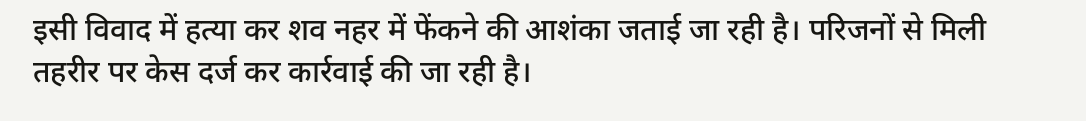इसी विवाद में हत्या कर शव नहर में फेंकने की आशंका जताई जा रही है। परिजनों से मिली तहरीर पर केस दर्ज कर कार्रवाई की जा रही है।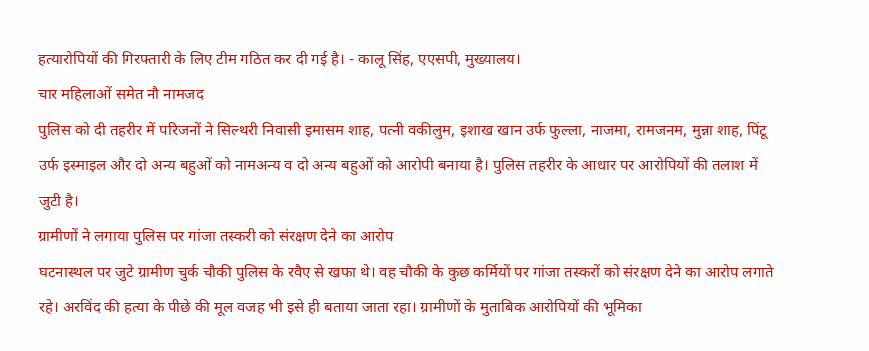हत्यारोपियों की गिरफ्तारी के लिए टीम गठित कर दी गई है। - कालू सिंह, एएसपी, मुख्यालय।
चार महिलाओं समेत नौ नामजद
पुलिस को दी तहरीर में परिजनों ने सिल्थरी निवासी इमासम शाह, पत्नी वकीलुम, इशाख खान उर्फ फुल्ला, नाजमा, रामजनम, मुन्ना शाह, पिंटू उर्फ इस्माइल और दो अन्य बहुओं को नामअन्य व दो अन्य बहुओं को आरोपी बनाया है। पुलिस तहरीर के आधार पर आरोपियों की तलाश में जुटी है।
ग्रामीणों ने लगाया पुलिस पर गांजा तस्करी को संरक्षण देने का आरोप
घटनास्थल पर जुटे ग्रामीण चुर्क चौकी पुलिस के रवैए से खफा थे। वह चौकी के कुछ कर्मियों पर गांजा तस्करों को संरक्षण देने का आरोप लगाते रहे। अरविंद की हत्या के पीछे की मूल वजह भी इसे ही बताया जाता रहा। ग्रामीणों के मुताबिक आरोपियों की भूमिका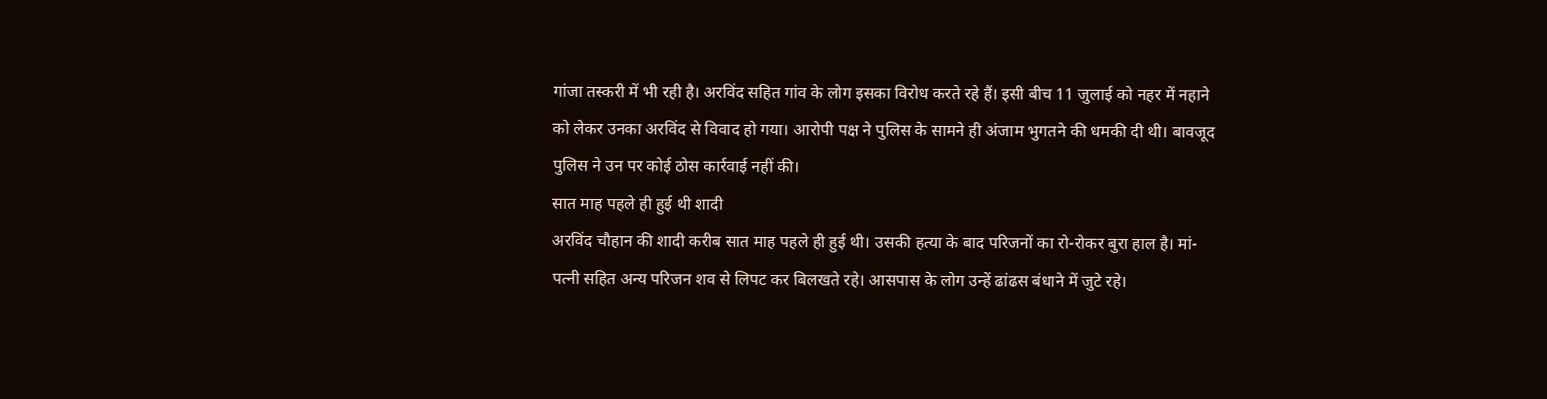गांजा तस्करी में भी रही है। अरविंद सहित गांव के लोग इसका विरोध करते रहे हैं। इसी बीच 11 जुलाई को नहर में नहाने को लेकर उनका अरविंद से विवाद हो गया। आरोपी पक्ष ने पुलिस के सामने ही अंजाम भुगतने की धमकी दी थी। बावजूद पुलिस ने उन पर कोई ठोस कार्रवाई नहीं की।
सात माह पहले ही हुई थी शादी
अरविंद चौहान की शादी करीब सात माह पहले ही हुई थी। उसकी हत्या के बाद परिजनों का रो-रोकर बुरा हाल है। मां-पत्नी सहित अन्य परिजन शव से लिपट कर बिलखते रहे। आसपास के लोग उन्हें ढांढस बंधाने में जुटे रहे।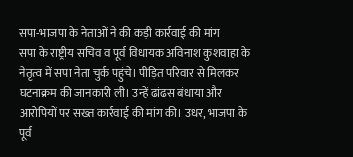सपा-भाजपा के नेताओं ने की कड़ी कार्रवाई की मांग
सपा के राष्ट्रीय सचिव व पूर्व विधायक अविनाश कुशवाहा के नेतृत्व में सपा नेता चुर्क पहुंचे। पीड़ित परिवार से मिलकर घटनाक्रम की जानकारी ली। उन्हें ढांढस बंधाया और आरोपियों पर सख्त कार्रवाई की मांग की। उधर, भाजपा के पूर्व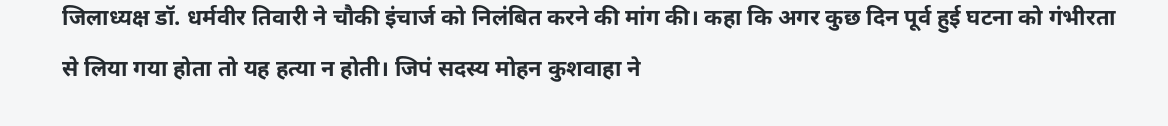जिलाध्यक्ष डॉ. धर्मवीर तिवारी ने चौकी इंचार्ज को निलंबित करने की मांग की। कहा कि अगर कुछ दिन पूर्व हुई घटना को गंभीरता से लिया गया होता तो यह हत्या न होती। जिपं सदस्य मोहन कुशवाहा ने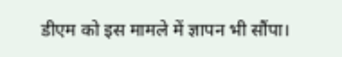डीएम को इस मामले में ज्ञापन भी सौंपा।